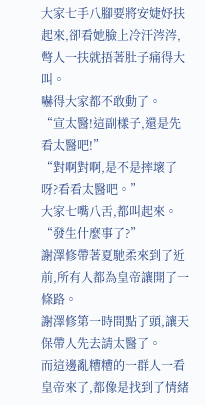大家七手八腳要將安婕妤扶起來,卻看她臉上冷汗涔涔,彆人一扶就捂著肚子痛得大叫。
嚇得大家都不敢動了。
“宣太醫!這副樣子,還是先看太醫吧!”
“對啊對啊,是不是摔壞了呀?看看太醫吧。”
大家七嘴八舌,都叫起來。
“發生什麼事了?”
謝澤修帶著夏馳柔來到了近前,所有人都為皇帝讓開了一條路。
謝澤修第一時間點了頭,讓天保帶人先去請太醫了。
而這邊亂糟糟的一群人一看皇帝來了,都像是找到了情緒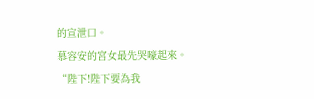的宣泄口。
慕容安的宮女最先哭嚎起來。
“陛下!陛下要為我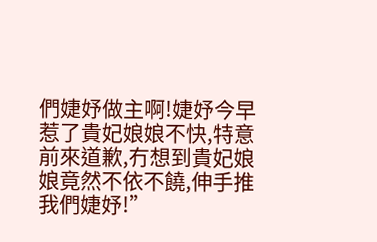們婕妤做主啊!婕妤今早惹了貴妃娘娘不快,特意前來道歉,冇想到貴妃娘娘竟然不依不饒,伸手推我們婕妤!”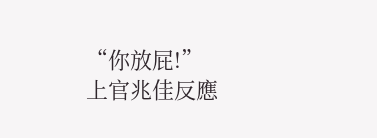“你放屁!”
上官兆佳反應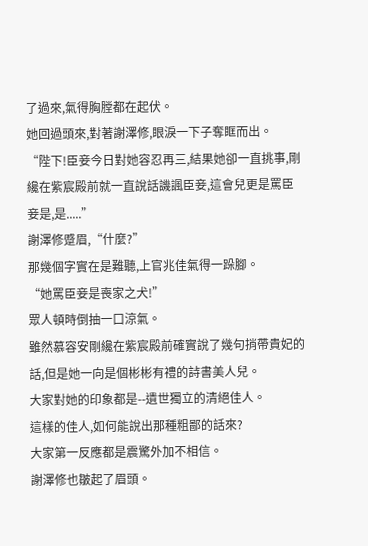了過來,氣得胸膛都在起伏。
她回過頭來,對著謝澤修,眼淚一下子奪眶而出。
“陛下!臣妾今日對她容忍再三,結果她卻一直挑事,剛纔在紫宸殿前就一直說話譏諷臣妾,這會兒更是罵臣妾是,是.....”
謝澤修蹙眉,“什麼?”
那幾個字實在是難聽,上官兆佳氣得一跺腳。
“她罵臣妾是喪家之犬!”
眾人頓時倒抽一口涼氣。
雖然慕容安剛纔在紫宸殿前確實說了幾句捎帶貴妃的話,但是她一向是個彬彬有禮的詩書美人兒。
大家對她的印象都是--遺世獨立的清絕佳人。
這樣的佳人,如何能說出那種粗鄙的話來?
大家第一反應都是震驚外加不相信。
謝澤修也皺起了眉頭。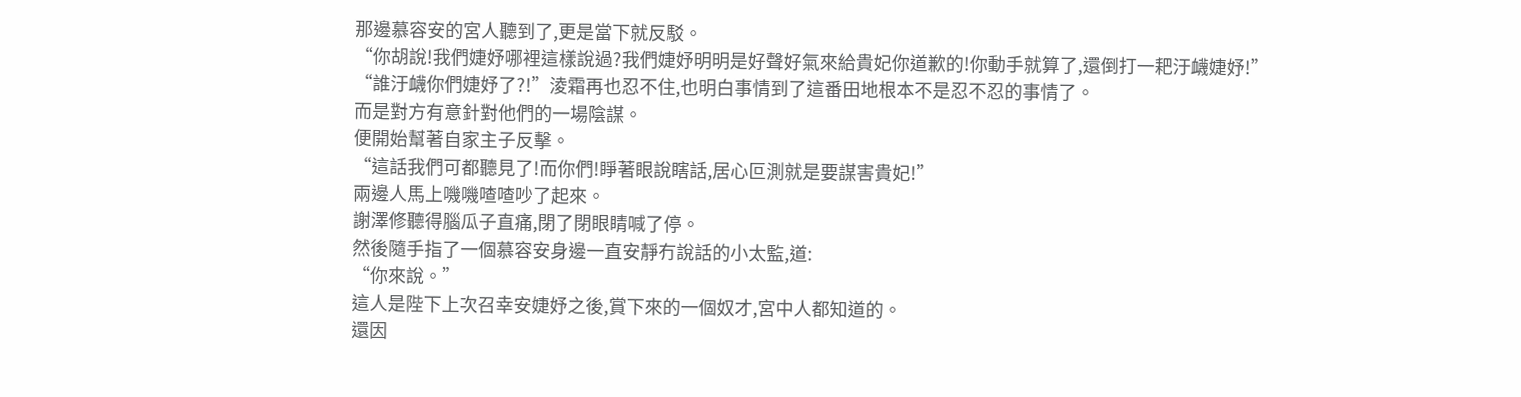那邊慕容安的宮人聽到了,更是當下就反駁。
“你胡說!我們婕妤哪裡這樣說過?我們婕妤明明是好聲好氣來給貴妃你道歉的!你動手就算了,還倒打一耙汙衊婕妤!”
“誰汙衊你們婕妤了?!”淩霜再也忍不住,也明白事情到了這番田地根本不是忍不忍的事情了。
而是對方有意針對他們的一場陰謀。
便開始幫著自家主子反擊。
“這話我們可都聽見了!而你們!睜著眼說瞎話,居心叵測就是要謀害貴妃!”
兩邊人馬上嘰嘰喳喳吵了起來。
謝澤修聽得腦瓜子直痛,閉了閉眼睛喊了停。
然後隨手指了一個慕容安身邊一直安靜冇說話的小太監,道:
“你來說。”
這人是陛下上次召幸安婕妤之後,賞下來的一個奴才,宮中人都知道的。
還因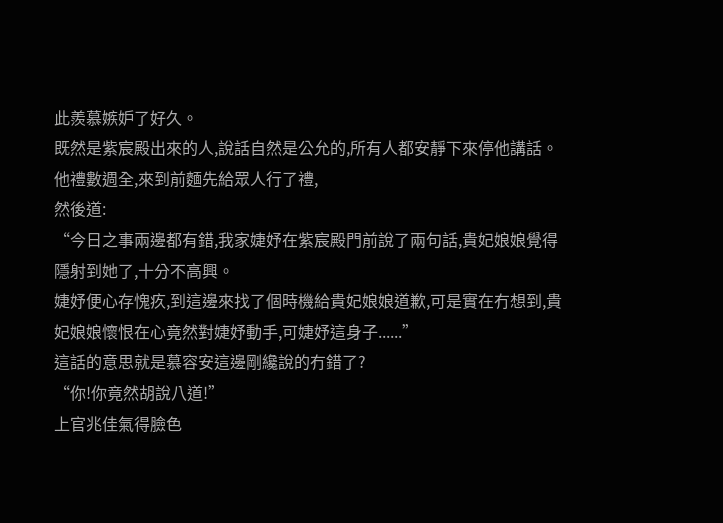此羨慕嫉妒了好久。
既然是紫宸殿出來的人,說話自然是公允的,所有人都安靜下來停他講話。
他禮數週全,來到前麵先給眾人行了禮,
然後道:
“今日之事兩邊都有錯,我家婕妤在紫宸殿門前說了兩句話,貴妃娘娘覺得隱射到她了,十分不高興。
婕妤便心存愧疚,到這邊來找了個時機給貴妃娘娘道歉,可是實在冇想到,貴妃娘娘懷恨在心竟然對婕妤動手,可婕妤這身子......”
這話的意思就是慕容安這邊剛纔說的冇錯了?
“你!你竟然胡說八道!”
上官兆佳氣得臉色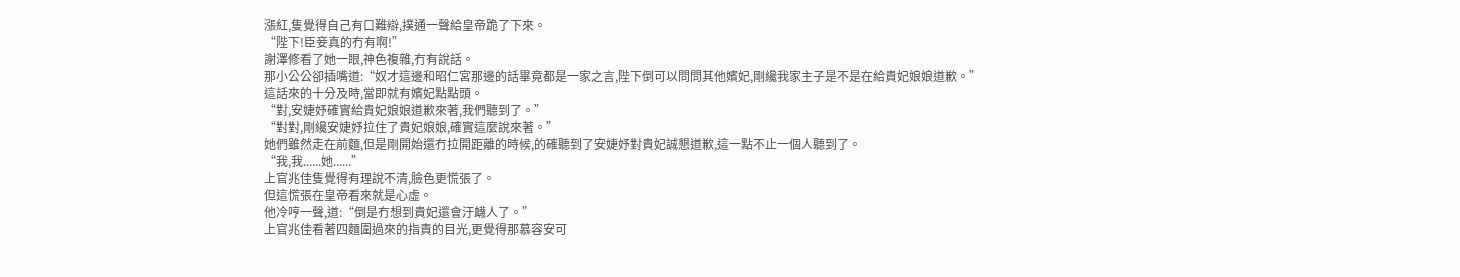漲紅,隻覺得自己有口難辯,撲通一聲給皇帝跪了下來。
“陛下!臣妾真的冇有啊!”
謝澤修看了她一眼,神色複雜,冇有說話。
那小公公卻插嘴道:“奴才這邊和昭仁宮那邊的話畢竟都是一家之言,陛下倒可以問問其他嬪妃,剛纔我家主子是不是在給貴妃娘娘道歉。”
這話來的十分及時,當即就有嬪妃點點頭。
“對,安婕妤確實給貴妃娘娘道歉來著,我們聽到了。”
“對對,剛纔安婕妤拉住了貴妃娘娘,確實這麼說來著。”
她們雖然走在前麵,但是剛開始還冇拉開距離的時候,的確聽到了安婕妤對貴妃誠懇道歉,這一點不止一個人聽到了。
“我,我......她......”
上官兆佳隻覺得有理說不清,臉色更慌張了。
但這慌張在皇帝看來就是心虛。
他冷哼一聲,道:“倒是冇想到貴妃還會汙衊人了。”
上官兆佳看著四麵圍過來的指責的目光,更覺得那慕容安可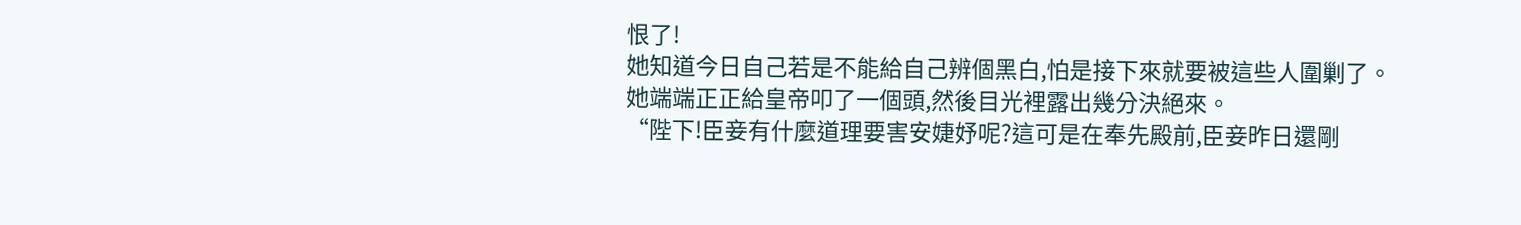恨了!
她知道今日自己若是不能給自己辨個黑白,怕是接下來就要被這些人圍剿了。
她端端正正給皇帝叩了一個頭,然後目光裡露出幾分決絕來。
“陛下!臣妾有什麼道理要害安婕妤呢?這可是在奉先殿前,臣妾昨日還剛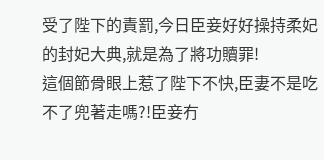受了陛下的責罰,今日臣妾好好操持柔妃的封妃大典,就是為了將功贖罪!
這個節骨眼上惹了陛下不快,臣妻不是吃不了兜著走嗎?!臣妾冇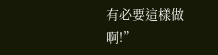有必要這樣做啊!”